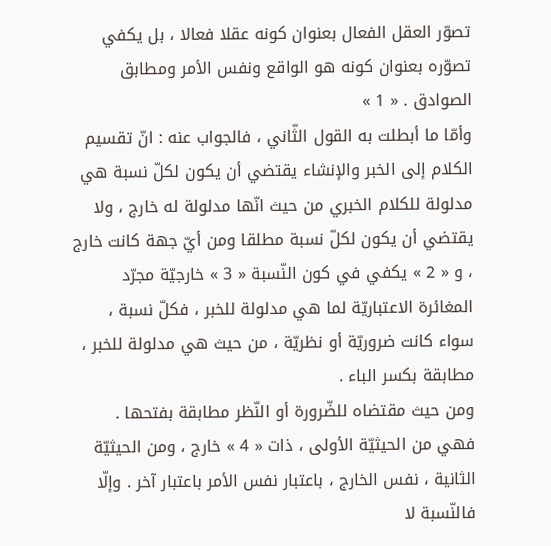تصوّر العقل الفعال بعنوان كونه عقلا فعالا ، بل يكفي تصوّره بعنوان كونه هو الواقع ونفس الأمر ومطابق الصوادق . « 1 »
وأمّا ما أبطلت به القول الثّاني ، فالجواب عنه : انّ تقسيم الكلام إلى الخبر والإنشاء يقتضي أن يكون لكلّ نسبة هي مدلولة للكلام الخبري من حيث انّها مدلولة له خارج ، ولا يقتضي أن يكون لكلّ نسبة مطلقا ومن أيّ جهة كانت خارج ، و « 2 » يكفي في كون النّسبة « 3 » خارجيّة مجرّد المغائرة الاعتباريّة لما هي مدلولة للخبر ، فكلّ نسبة ، سواء كانت ضروريّة أو نظريّة ، من حيث هي مدلولة للخبر ، مطابقة بكسر الباء .
ومن حيث مقتضاه للضّرورة أو النّظر مطابقة بفتحها .
فهي من الحيثيّة الأولى ، ذات « 4 » خارج ، ومن الحيثيّة الثانية ، نفس الخارج ، باعتبار نفس الأمر باعتبار آخر . وإلّا فالنّسبة لا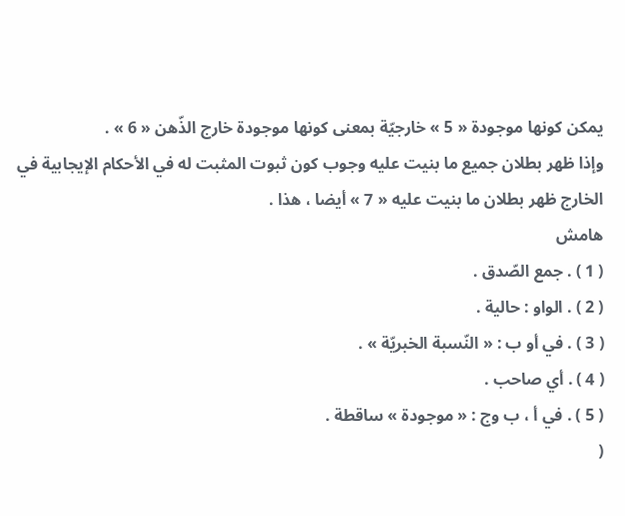يمكن كونها موجودة « 5 » خارجيّة بمعنى كونها موجودة خارج الذّهن « 6 » .
وإذا ظهر بطلان جميع ما بنيت عليه وجوب كون ثبوت المثبت له في الأحكام الإيجابية في الخارج ظهر بطلان ما بنيت عليه « 7 » أيضا ، هذا .
هامش
( 1 ) . جمع الصّدق .
( 2 ) . الواو : حالية .
( 3 ) . في أو ب : « النّسبة الخبريّة » .
( 4 ) . أي صاحب .
( 5 ) . في أ ، ب وج : « موجودة » ساقطة .
(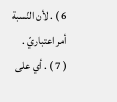6 ) . لأن النّسبة أمر اعتباريّ .
( 7 ) . أي على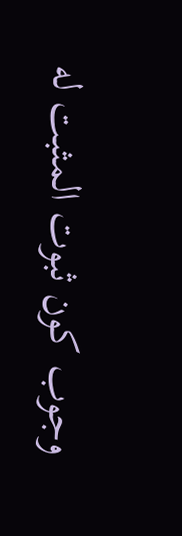وجوب كون ثبوت المثبت له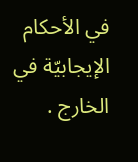في الأحكام الإيجابيّة في الخارج .